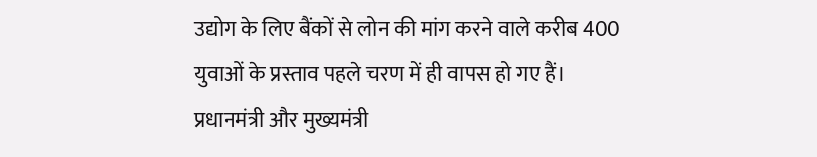उद्योग के लिए बैंकों से लोन की मांग करने वाले करीब 400 युवाओं के प्रस्ताव पहले चरण में ही वापस हो गए हैं। प्रधानमंत्री और मुख्यमंत्री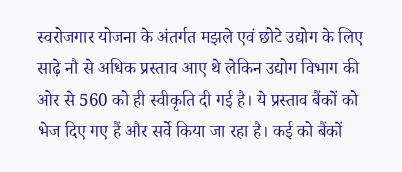स्वरोजगार योजना के अंतर्गत मझले एवं छोटे उद्योग के लिए साढ़े नौ से अधिक प्रस्ताव आए थे लेकिन उद्योग विभाग की ओर से 560 को ही स्वीकृति दी गई है। ये प्रस्ताव बैंकों को भेज दिए गए हैं और सर्वे किया जा रहा है। कई को बैंकों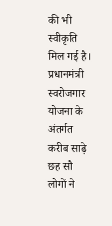की भी स्वीकृति मिल गई है।
प्रधानमंत्री स्वरोजगार योजना के अंतर्गत करीब साढ़े छह सौ लोगों ने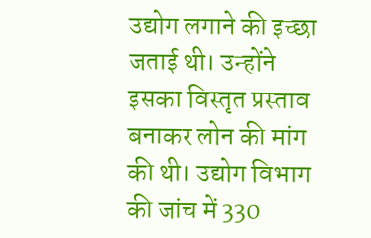उद्योग लगाने की इच्छा जताई थी। उन्होंने इसका विस्तृत प्रस्ताव बनाकर लोन की मांग की थी। उद्योग विभाग की जांच में 330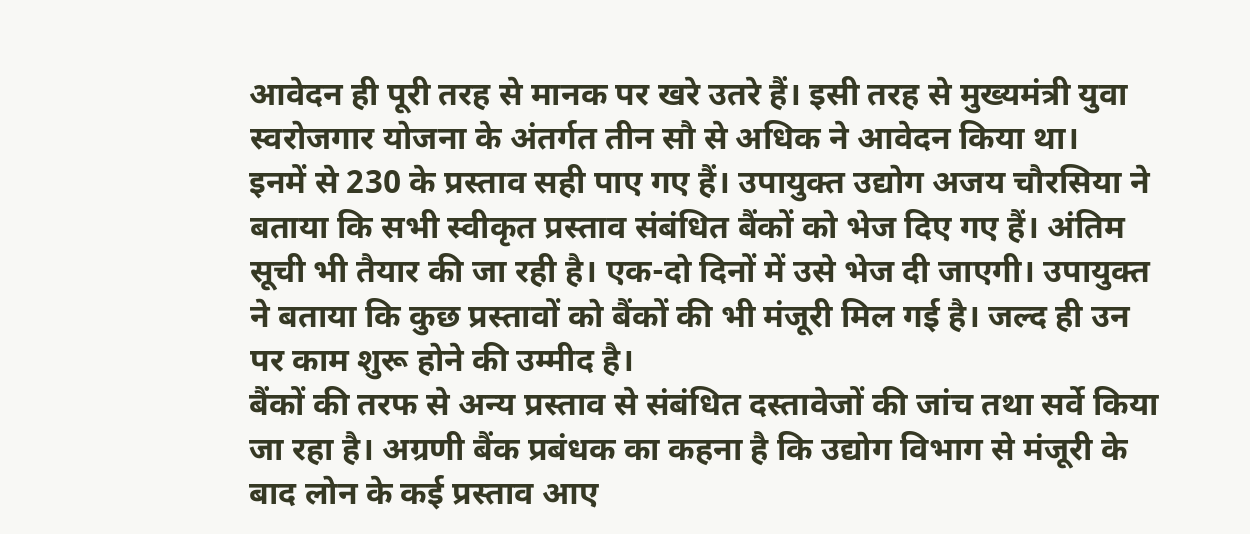आवेदन ही पूरी तरह से मानक पर खरे उतरे हैं। इसी तरह से मुख्यमंत्री युवा स्वरोजगार योजना के अंतर्गत तीन सौ से अधिक ने आवेदन किया था।
इनमें से 230 के प्रस्ताव सही पाए गए हैं। उपायुक्त उद्योग अजय चौरसिया ने बताया कि सभी स्वीकृत प्रस्ताव संबंधित बैंकों को भेज दिए गए हैं। अंतिम सूची भी तैयार की जा रही है। एक-दो दिनों में उसे भेज दी जाएगी। उपायुक्त ने बताया कि कुछ प्रस्तावों को बैंकों की भी मंजूरी मिल गई है। जल्द ही उन पर काम शुरू होने की उम्मीद है।
बैंकों की तरफ से अन्य प्रस्ताव से संबंधित दस्तावेजों की जांच तथा सर्वे किया जा रहा है। अग्रणी बैंक प्रबंधक का कहना है कि उद्योग विभाग से मंजूरी के बाद लोन के कई प्रस्ताव आए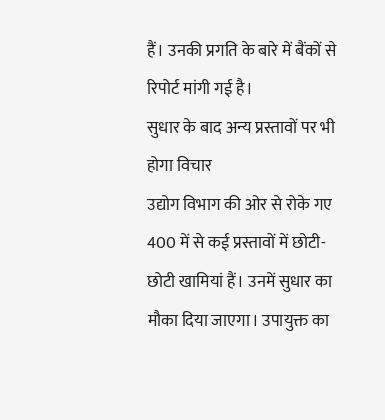हैं। उनकी प्रगति के बारे में बैंकों से रिपोर्ट मांगी गई है।
सुधार के बाद अन्य प्रस्तावों पर भी होगा विचार
उद्योग विभाग की ओर से रोके गए 400 में से कई प्रस्तावों में छोटी-छोटी खामियां हैं। उनमें सुधार का मौका दिया जाएगा। उपायुक्त का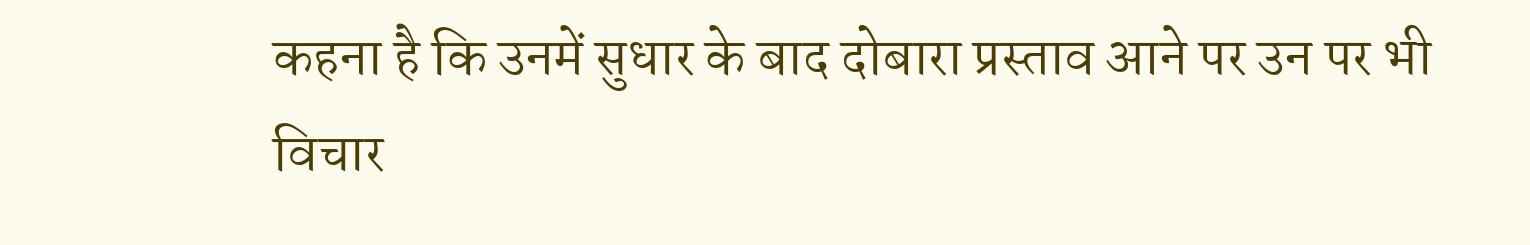कहना है कि उनमें सुधार के बाद दोबारा प्रस्ताव आने पर उन पर भी विचार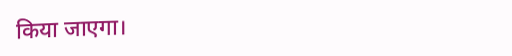किया जाएगा।